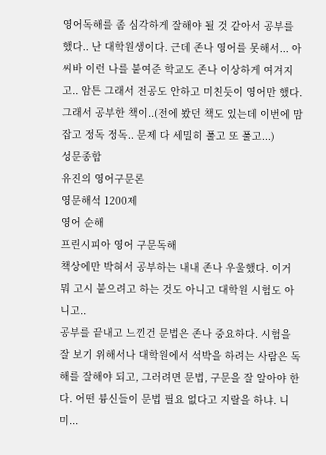영어독해를 좀 심각하게 잘해야 될 것 같아서 공부를 했다.. 난 대학원생이다. 근데 존나 영어를 못해서... 아 씨바 이런 나를 붙여준 학교도 존나 이상하게 여겨지고.. 암튼 그래서 전공도 안하고 미친듯이 영어만 했다.
그래서 공부한 책이..(전에 봤던 책도 있는데 이번에 맘잡고 정독 정독.. 문제 다 세밀히 풀고 또 풀고...)
성문종합
유진의 영어구문론
영문해석 1200제
영어 순해
프린시피아 영어 구문독해
책상에만 박혀서 공부하는 내내 존나 우울했다. 이거 뭐 고시 붙으려고 하는 것도 아니고 대학원 시험도 아니고..
공부를 끝내고 느낀건 문법은 존나 중요하다. 시험을 잘 보기 위해서나 대학원에서 석박을 하려는 사람은 독해를 잘해야 되고, 그러려면 문법, 구문을 잘 알아야 한다. 어떤 븅신들이 문법 필요 없다고 지랄을 하냐. 니미...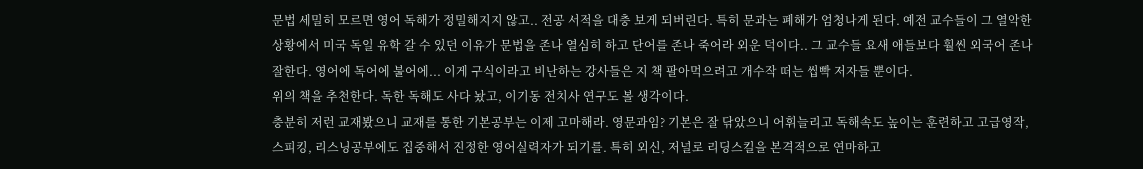문법 세밀히 모르면 영어 독해가 정밀해지지 않고.. 전공 서적을 대충 보게 되버린다. 특히 문과는 폐해가 엄청나게 된다. 예전 교수들이 그 열악한 상황에서 미국 독일 유학 갈 수 있던 이유가 문법을 존나 열심히 하고 단어를 존나 죽어라 외운 덕이다.. 그 교수들 요새 애들보다 훨씬 외국어 존나 잘한다. 영어에 독어에 불어에... 이게 구식이라고 비난하는 강사들은 지 책 팔아먹으려고 개수작 떠는 씹빡 저자들 뿐이다.
위의 책을 추천한다. 독한 독해도 사다 놨고, 이기동 전치사 연구도 볼 생각이다.
충분히 저런 교재봤으니 교재를 통한 기본공부는 이제 고마해라. 영문과임? 기본은 잘 닦았으니 어휘늘리고 독해속도 높이는 훈련하고 고급영작, 스피킹, 리스닝공부에도 집중해서 진정한 영어실력자가 되기를. 특히 외신, 저널로 리딩스킬을 본격적으로 연마하고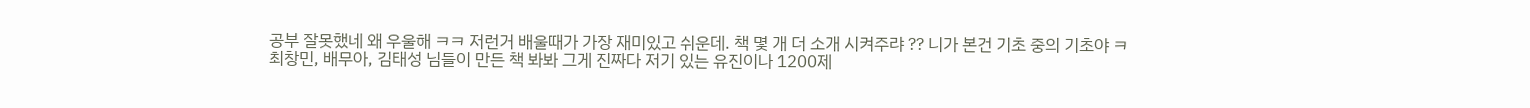공부 잘못했네 왜 우울해 ㅋㅋ 저런거 배울때가 가장 재미있고 쉬운데. 책 몇 개 더 소개 시켜주랴 ?? 니가 본건 기초 중의 기초야 ㅋ
최창민, 배무아, 김태성 님들이 만든 책 봐봐 그게 진짜다 저기 있는 유진이나 1200제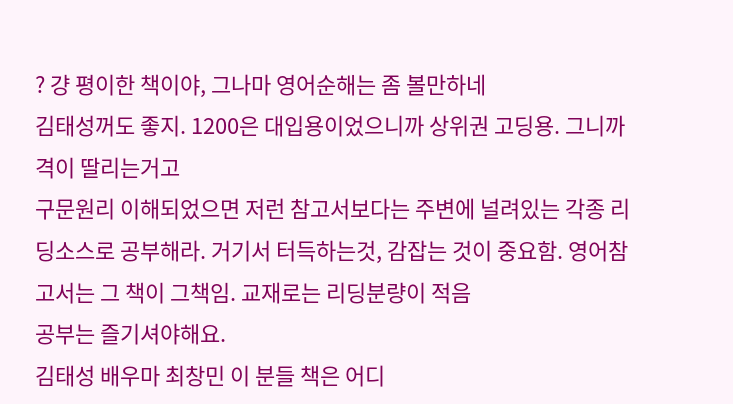? 걍 평이한 책이야, 그나마 영어순해는 좀 볼만하네
김태성꺼도 좋지. 1200은 대입용이었으니까 상위권 고딩용. 그니까 격이 딸리는거고
구문원리 이해되었으면 저런 참고서보다는 주변에 널려있는 각종 리딩소스로 공부해라. 거기서 터득하는것, 감잡는 것이 중요함. 영어참고서는 그 책이 그책임. 교재로는 리딩분량이 적음
공부는 즐기셔야해요.
김태성 배우마 최창민 이 분들 책은 어디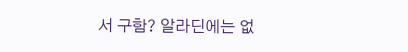서 구함? 알라딘에는 없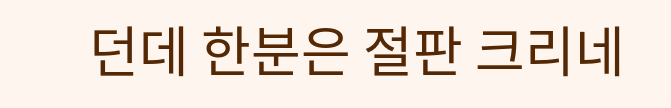던데 한분은 절판 크리네